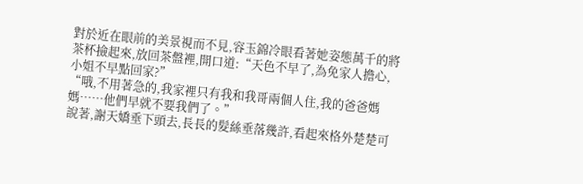對於近在眼前的美景視而不見,容玉錦冷眼看著她姿態萬千的將茶杯撿起來,放回茶盤裡,開口道:“天色不早了,為免家人擔心,小姐不早點回家?”
“哦,不用著急的,我家裡只有我和我哥兩個人住,我的爸爸媽媽……他們早就不要我們了。”
說著,謝天嬌垂下頭去,長長的髮絲垂落幾許,看起來格外楚楚可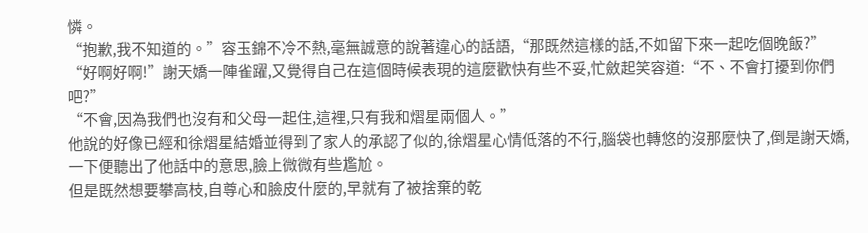憐。
“抱歉,我不知道的。”容玉錦不冷不熱,毫無誠意的說著違心的話語,“那既然這樣的話,不如留下來一起吃個晚飯?”
“好啊好啊!”謝天嬌一陣雀躍,又覺得自己在這個時候表現的這麼歡快有些不妥,忙斂起笑容道:“不、不會打擾到你們吧?”
“不會,因為我們也沒有和父母一起住,這裡,只有我和熠星兩個人。”
他說的好像已經和徐熠星結婚並得到了家人的承認了似的,徐熠星心情低落的不行,腦袋也轉悠的沒那麼快了,倒是謝天嬌,一下便聽出了他話中的意思,臉上微微有些尷尬。
但是既然想要攀高枝,自尊心和臉皮什麼的,早就有了被捨棄的乾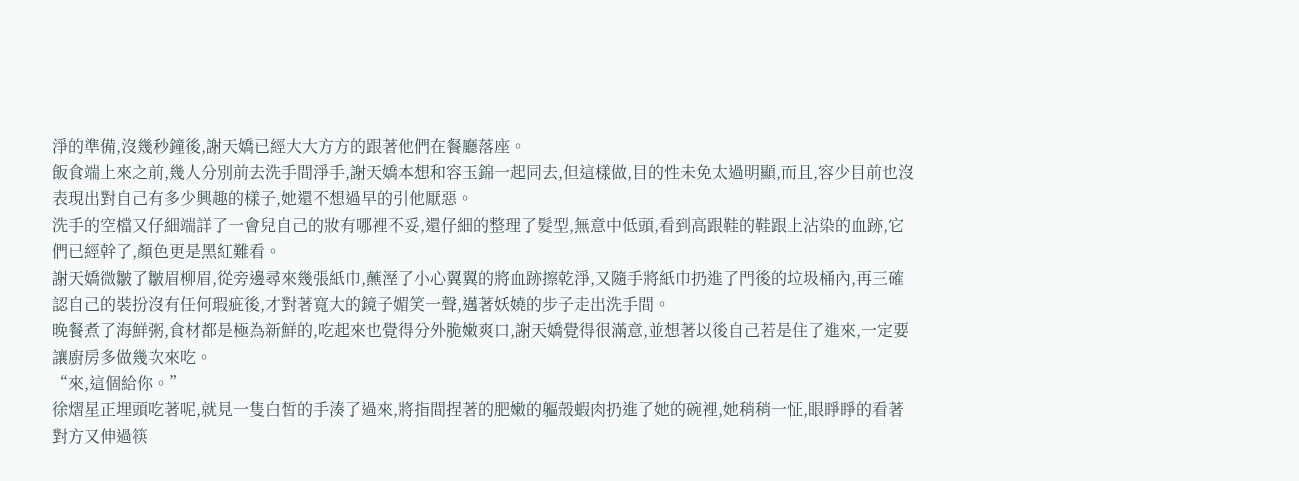淨的準備,沒幾秒鐘後,謝天嬌已經大大方方的跟著他們在餐廳落座。
飯食端上來之前,幾人分別前去洗手間淨手,謝天嬌本想和容玉錦一起同去,但這樣做,目的性未免太過明顯,而且,容少目前也沒表現出對自己有多少興趣的樣子,她還不想過早的引他厭惡。
洗手的空檔又仔細端詳了一會兒自己的妝有哪裡不妥,還仔細的整理了髮型,無意中低頭,看到高跟鞋的鞋跟上沾染的血跡,它們已經幹了,顏色更是黑紅難看。
謝天嬌微皺了皺眉柳眉,從旁邊尋來幾張紙巾,蘸溼了小心翼翼的將血跡擦乾淨,又隨手將紙巾扔進了門後的垃圾桶內,再三確認自己的裝扮沒有任何瑕疵後,才對著寬大的鏡子媚笑一聲,邁著妖嬈的步子走出洗手間。
晚餐煮了海鮮粥,食材都是極為新鮮的,吃起來也覺得分外脆嫩爽口,謝天嬌覺得很滿意,並想著以後自己若是住了進來,一定要讓廚房多做幾次來吃。
“來,這個給你。”
徐熠星正埋頭吃著呢,就見一隻白皙的手湊了過來,將指間捏著的肥嫩的軀殼蝦肉扔進了她的碗裡,她稍稍一怔,眼睜睜的看著對方又伸過筷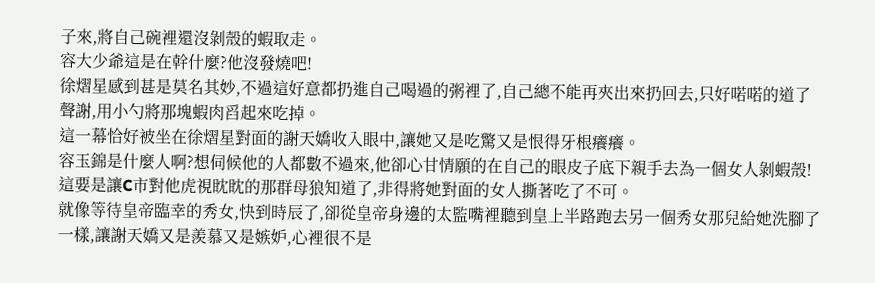子來,將自己碗裡還沒剝殼的蝦取走。
容大少爺這是在幹什麼?他沒發燒吧!
徐熠星感到甚是莫名其妙,不過這好意都扔進自己喝過的粥裡了,自己總不能再夾出來扔回去,只好喏喏的道了聲謝,用小勺將那塊蝦肉舀起來吃掉。
這一幕恰好被坐在徐熠星對面的謝天嬌收入眼中,讓她又是吃驚又是恨得牙根癢癢。
容玉錦是什麼人啊?想伺候他的人都數不過來,他卻心甘情願的在自己的眼皮子底下親手去為一個女人剝蝦殼!
這要是讓C市對他虎視眈眈的那群母狼知道了,非得將她對面的女人撕著吃了不可。
就像等待皇帝臨幸的秀女,快到時辰了,卻從皇帝身邊的太監嘴裡聽到皇上半路跑去另一個秀女那兒給她洗腳了一樣,讓謝天嬌又是羨慕又是嫉妒,心裡很不是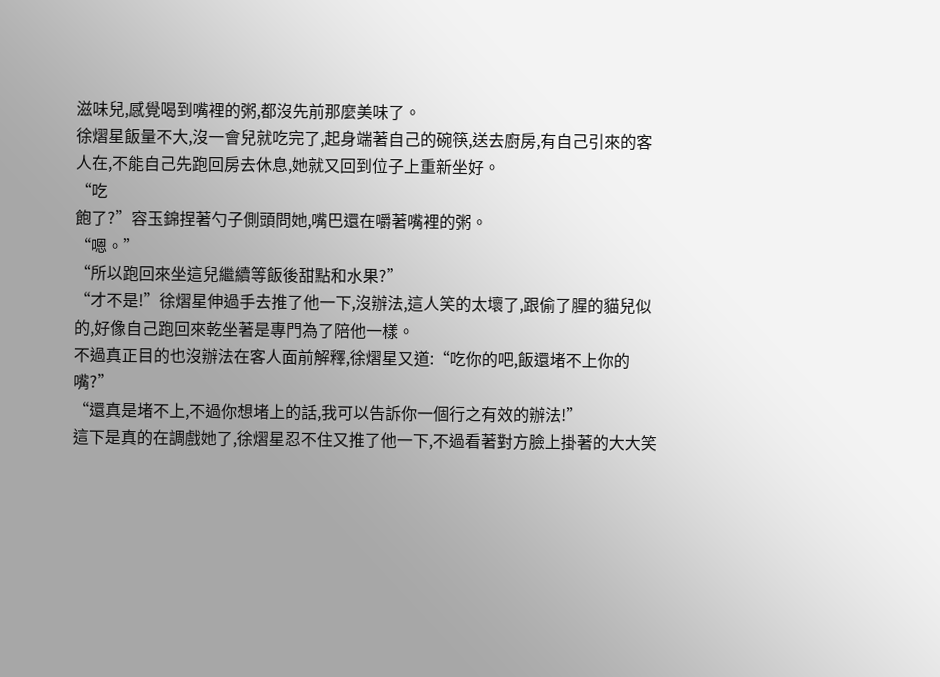滋味兒,感覺喝到嘴裡的粥,都沒先前那麼美味了。
徐熠星飯量不大,沒一會兒就吃完了,起身端著自己的碗筷,送去廚房,有自己引來的客人在,不能自己先跑回房去休息,她就又回到位子上重新坐好。
“吃
飽了?”容玉錦捏著勺子側頭問她,嘴巴還在嚼著嘴裡的粥。
“嗯。”
“所以跑回來坐這兒繼續等飯後甜點和水果?”
“才不是!”徐熠星伸過手去推了他一下,沒辦法,這人笑的太壞了,跟偷了腥的貓兒似的,好像自己跑回來乾坐著是專門為了陪他一樣。
不過真正目的也沒辦法在客人面前解釋,徐熠星又道:“吃你的吧,飯還堵不上你的嘴?”
“還真是堵不上,不過你想堵上的話,我可以告訴你一個行之有效的辦法!”
這下是真的在調戲她了,徐熠星忍不住又推了他一下,不過看著對方臉上掛著的大大笑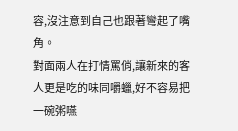容,沒注意到自己也跟著彎起了嘴角。
對面兩人在打情罵俏,讓新來的客人更是吃的味同嚼蠟,好不容易把一碗粥嚥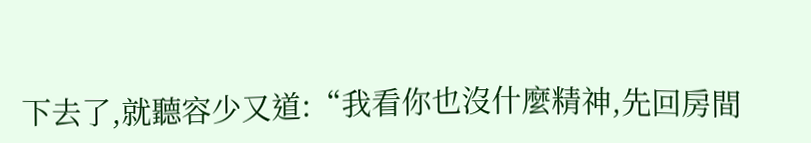下去了,就聽容少又道:“我看你也沒什麼精神,先回房間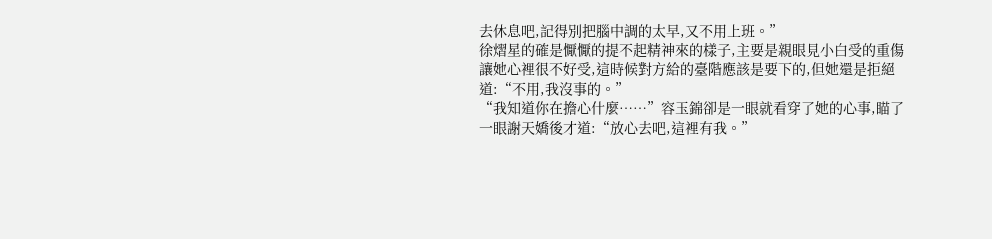去休息吧,記得別把腦中調的太早,又不用上班。”
徐熠星的確是懨懨的提不起精神來的樣子,主要是親眼見小白受的重傷讓她心裡很不好受,這時候對方給的臺階應該是要下的,但她還是拒絕道:“不用,我沒事的。”
“我知道你在擔心什麼……”容玉錦卻是一眼就看穿了她的心事,瞄了一眼謝天嬌後才道:“放心去吧,這裡有我。”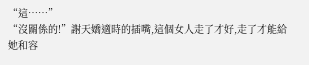“這……”
“沒關係的!”謝天嬌適時的插嘴,這個女人走了才好,走了才能給她和容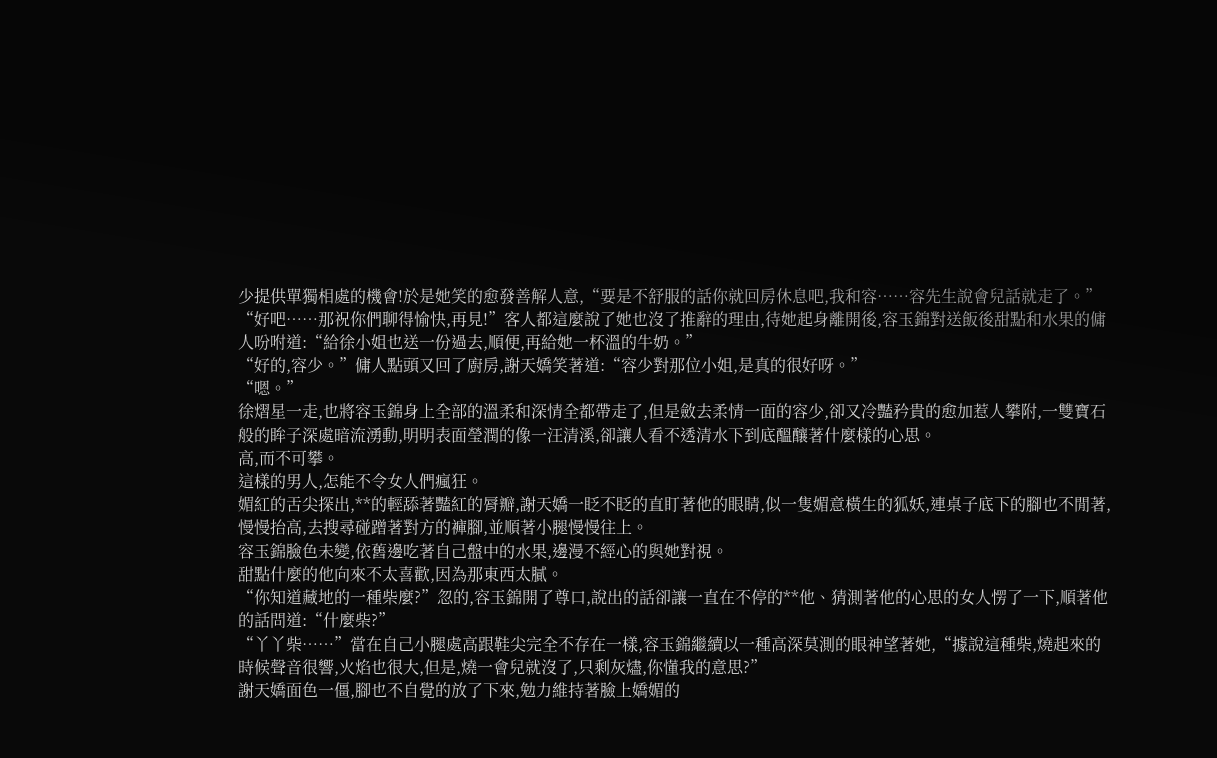少提供單獨相處的機會!於是她笑的愈發善解人意,“要是不舒服的話你就回房休息吧,我和容……容先生說會兒話就走了。”
“好吧……那祝你們聊得愉快,再見!”客人都這麼說了她也沒了推辭的理由,待她起身離開後,容玉錦對送飯後甜點和水果的傭人吩咐道:“給徐小姐也送一份過去,順便,再給她一杯溫的牛奶。”
“好的,容少。”傭人點頭又回了廚房,謝天嬌笑著道:“容少對那位小姐,是真的很好呀。”
“嗯。”
徐熠星一走,也將容玉錦身上全部的溫柔和深情全都帶走了,但是斂去柔情一面的容少,卻又冷豔矜貴的愈加惹人攀附,一雙寶石般的眸子深處暗流湧動,明明表面瑩潤的像一汪清溪,卻讓人看不透清水下到底醞釀著什麼樣的心思。
高,而不可攀。
這樣的男人,怎能不令女人們瘋狂。
媚紅的舌尖探出,**的輕舔著豔紅的脣瓣,謝天嬌一眨不眨的直盯著他的眼睛,似一隻媚意橫生的狐妖,連桌子底下的腳也不閒著,慢慢抬高,去搜尋碰蹭著對方的褲腳,並順著小腿慢慢往上。
容玉錦臉色未變,依舊邊吃著自己盤中的水果,邊漫不經心的與她對視。
甜點什麼的他向來不太喜歡,因為那東西太膩。
“你知道藏地的一種柴麼?”忽的,容玉錦開了尊口,說出的話卻讓一直在不停的**他、猜測著他的心思的女人愣了一下,順著他的話問道:“什麼柴?”
“丫丫柴……”當在自己小腿處高跟鞋尖完全不存在一樣,容玉錦繼續以一種高深莫測的眼神望著她,“據說這種柴,燒起來的時候聲音很響,火焰也很大,但是,燒一會兒就沒了,只剩灰燼,你懂我的意思?”
謝天嬌面色一僵,腳也不自覺的放了下來,勉力維持著臉上嬌媚的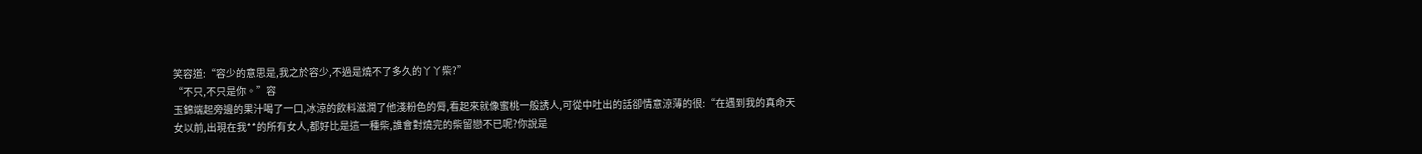笑容道:“容少的意思是,我之於容少,不過是燒不了多久的丫丫柴?”
“不只,不只是你。”容
玉錦端起旁邊的果汁喝了一口,冰涼的飲料滋潤了他淺粉色的脣,看起來就像蜜桃一般誘人,可從中吐出的話卻情意涼薄的很:“在遇到我的真命天女以前,出現在我**的所有女人,都好比是這一種柴,誰會對燒完的柴留戀不已呢?你說是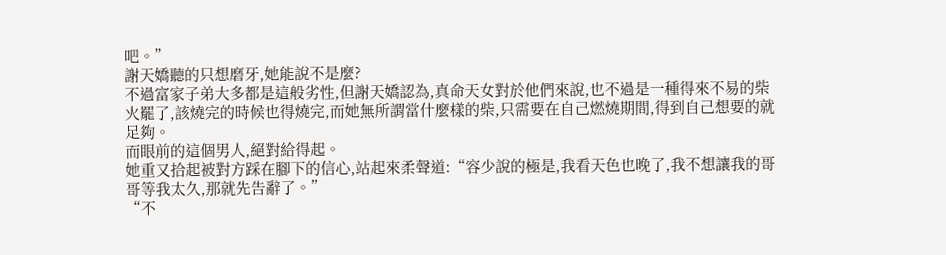吧。”
謝天嬌聽的只想磨牙,她能說不是麼?
不過富家子弟大多都是這般劣性,但謝天嬌認為,真命天女對於他們來說,也不過是一種得來不易的柴火罷了,該燒完的時候也得燒完,而她無所謂當什麼樣的柴,只需要在自己燃燒期間,得到自己想要的就足夠。
而眼前的這個男人,絕對給得起。
她重又拾起被對方踩在腳下的信心,站起來柔聲道:“容少說的極是,我看天色也晚了,我不想讓我的哥哥等我太久,那就先告辭了。”
“不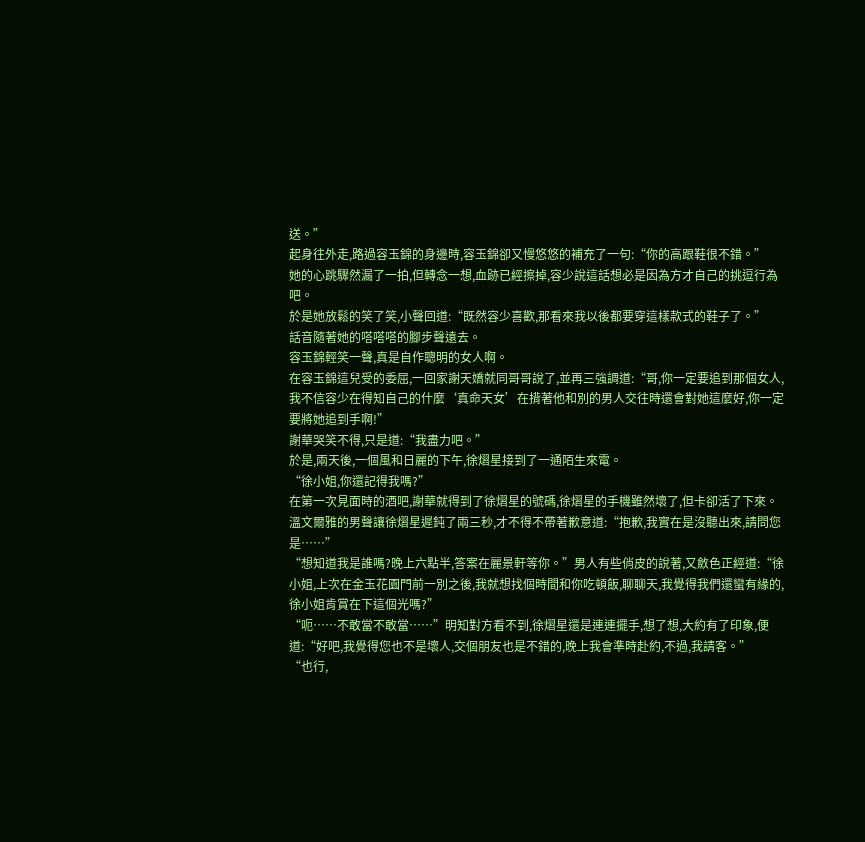送。”
起身往外走,路過容玉錦的身邊時,容玉錦卻又慢悠悠的補充了一句:“你的高跟鞋很不錯。”
她的心跳驟然漏了一拍,但轉念一想,血跡已經擦掉,容少說這話想必是因為方才自己的挑逗行為吧。
於是她放鬆的笑了笑,小聲回道:“既然容少喜歡,那看來我以後都要穿這樣款式的鞋子了。”
話音隨著她的嗒嗒嗒的腳步聲遠去。
容玉錦輕笑一聲,真是自作聰明的女人啊。
在容玉錦這兒受的委屈,一回家謝天嬌就同哥哥說了,並再三強調道:“哥,你一定要追到那個女人,我不信容少在得知自己的什麼‘真命天女’在揹著他和別的男人交往時還會對她這麼好,你一定要將她追到手啊!”
謝華哭笑不得,只是道:“我盡力吧。”
於是,兩天後,一個風和日麗的下午,徐熠星接到了一通陌生來電。
“徐小姐,你還記得我嗎?”
在第一次見面時的酒吧,謝華就得到了徐熠星的號碼,徐熠星的手機雖然壞了,但卡卻活了下來。
溫文爾雅的男聲讓徐熠星遲鈍了兩三秒,才不得不帶著歉意道:“抱歉,我實在是沒聽出來,請問您是……”
“想知道我是誰嗎?晚上六點半,答案在麗景軒等你。”男人有些俏皮的說著,又斂色正經道:“徐小姐,上次在金玉花園門前一別之後,我就想找個時間和你吃頓飯,聊聊天,我覺得我們還蠻有緣的,徐小姐肯賞在下這個光嗎?”
“呃……不敢當不敢當……”明知對方看不到,徐熠星還是連連擺手,想了想,大約有了印象,便道:“好吧,我覺得您也不是壞人,交個朋友也是不錯的,晚上我會準時赴約,不過,我請客。”
“也行,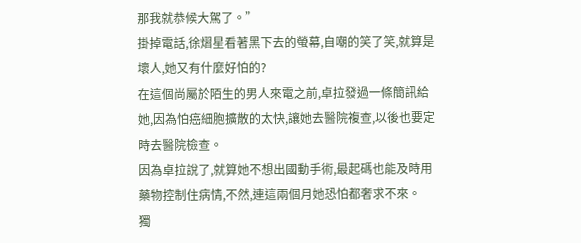那我就恭候大駕了。”
掛掉電話,徐熠星看著黑下去的螢幕,自嘲的笑了笑,就算是壞人,她又有什麼好怕的?
在這個尚屬於陌生的男人來電之前,卓拉發過一條簡訊給她,因為怕癌細胞擴散的太快,讓她去醫院複查,以後也要定時去醫院檢查。
因為卓拉說了,就算她不想出國動手術,最起碼也能及時用藥物控制住病情,不然,連這兩個月她恐怕都奢求不來。
獨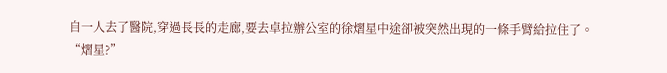自一人去了醫院,穿過長長的走廊,要去卓拉辦公室的徐熠星中途卻被突然出現的一條手臂給拉住了。
“熠星?”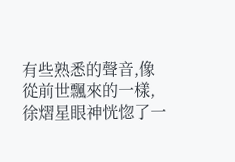有些熟悉的聲音,像從前世飄來的一樣,徐熠星眼神恍惚了一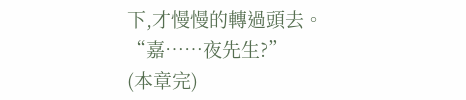下,才慢慢的轉過頭去。
“嘉……夜先生?”
(本章完)